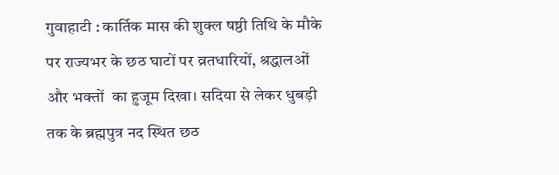गुवाहाटी : कार्तिक मास की शुक्ल षष्ठी तिथि के मौके पर राज्यभर के छठ घाटों पर व्रतधारियों, श्रद्धालओं और भक्तों  का हुजूम दिखा। सदिया से लेकर धुबड़ी तक के ब्रह्मपुत्र नद स्थित छठ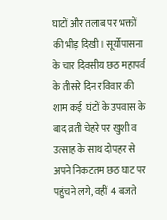घाटों और तलाब पर भक्तों की भीड़ दिखी। सूर्योपासना  के चार दिवसीय छठ महापर्व के तीसरे दिन रविवार की शाम कई  घंटों के उपवास के बाद व्रती चेहरे पर खुशी व उत्साह के साथ दोपहर से अपने निकटतम छठ घाट पर पहुंचने लगे, वहीं  4 बजते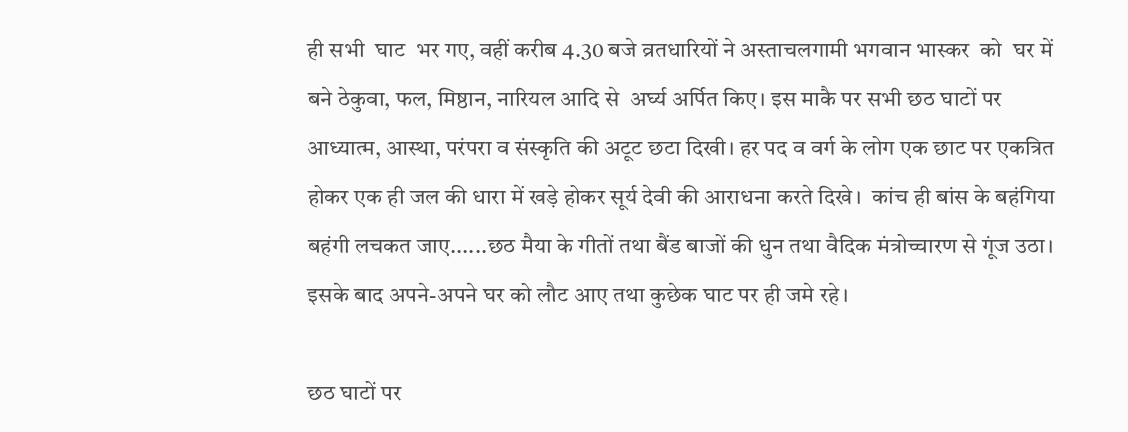ही सभी  घाट  भर गए, वहीं करीब 4.30 बजे व्रतधारियों ने अस्ताचलगामी भगवान भास्कर  को  घर में बने ठेकुवा, फल, मिष्ठान, नारियल आदि से  अर्घ्य अर्पित किए। इस माकै पर सभी छठ घाटों पर  आध्यात्म, आस्था, परंपरा व संस्कृति की अटूट छटा दिखी। हर पद व वर्ग के लोग एक छाट पर एकत्रित होकर एक ही जल की धारा में खड़े होकर सूर्य देवी की आराधना करते दिखे।  कांच ही बांस के बहंगिया बहंगी लचकत जाए......छठ मैया के गीतों तथा बैंड बाजों की धुन तथा वैदिक मंत्रोच्चारण से गूंज उठा।  इसके बाद अपने-अपने घर को लौट आए तथा कुछेक घाट पर ही जमे रहे।

छठ घाटों पर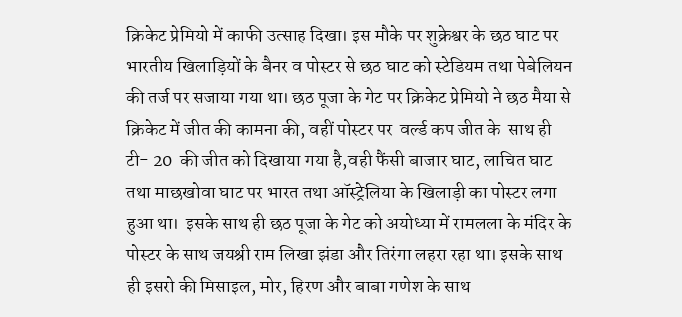क्रिकेट प्रेमियो में काफी उत्साह दिखा। इस मौके पर शुक्रेश्वर के छठ घाट पर भारतीय खिलाड़ियों के बैनर व पोस्टर से छठ घाट को स्टेडियम तथा पेबेलियन की तर्ज पर सजाया गया था। छठ पूजा के गेट पर क्रिकेट प्रेमियो ने छठ मैया से क्रिकेट में जीत की कामना की, वहीं पोस्टर पर  वर्ल्ड कप जीत के  साथ ही टी- 20  की जीत को दिखाया गया है,वही फैंसी बाजार घाट, लाचित घाट तथा माछखोवा घाट पर भारत तथा ऑस्ट्रेलिया के खिलाड़ी का पोस्टर लगा हुआ था।  इसके साथ ही छठ पूजा के गेट को अयोध्या में रामलला के मंदिर के पोस्टर के साथ जयश्री राम लिखा झंडा और तिरंगा लहरा रहा था। इसके साथ ही इसरो की मिसाइल, मोर, हिरण और बाबा गणेश के साथ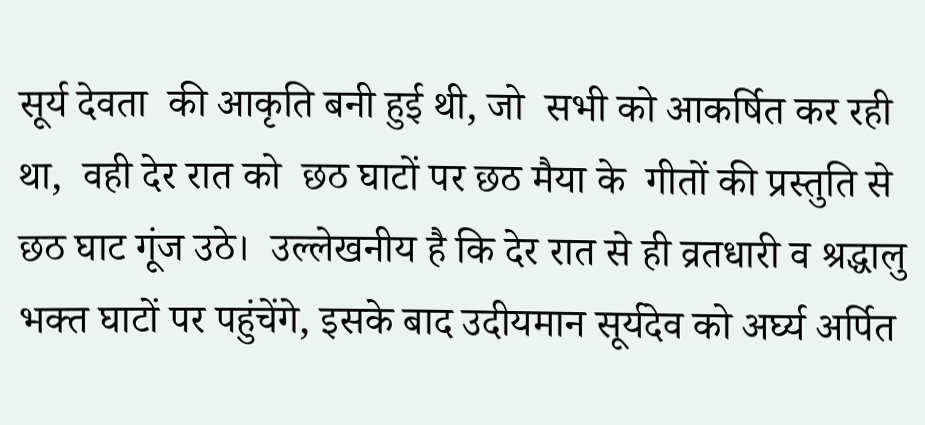सूर्य देवता  की आकृति बनी हुई थी, जो  सभी को आकर्षित कर रही था,  वही देर रात को  छठ घाटों पर छठ मैया के  गीतों की प्रस्तुति से  छठ घाट गूंज उठे।  उल्लेखनीय है कि देर रात से ही व्रतधारी व श्रद्धालु भक्त घाटों पर पहुंचेंगे, इसके बाद उदीयमान सूर्यदेव को अर्घ्य अर्पित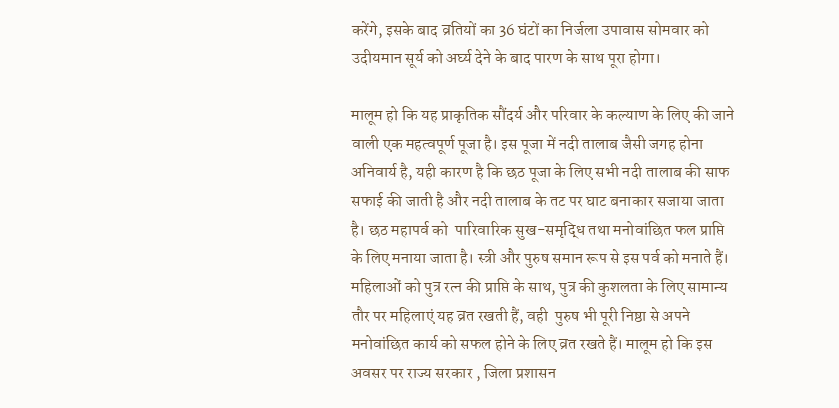करेंगे, इसके बाद व्रतियों का 36 घंटों का निर्जला उपावास सोमवार को  उदीयमान सूर्य को अर्घ्य देने के बाद पारण के साथ पूरा होगा।

मालूम हो कि यह प्राकृतिक सौंदर्य और परिवार के कल्याण के लिए की जाने वाली एक महत्वपूर्ण पूजा है। इस पूजा में नदी तालाब जैसी जगह होना अनिवार्य है, यही कारण है कि छठ पूजा के लिए सभी नदी तालाब की साफ सफाई की जाती है और नदी तालाब के तट पर घाट बनाकार सजाया जाता है। छठ महापर्व को  पारिवारिक सुख-समृद्धि तथा मनोवांछित फल प्राप्ति के लिए मनाया जाता है। स्त्री और पुरुष समान रूप से इस पर्व को मनाते हैं। महिलाओं को पुत्र रत्न की प्राप्ति के साथ, पुत्र की कुशलता के लिए सामान्य तौर पर महिलाएं यह व्रत रखती हैं, वही  पुरुष भी पूरी निष्ठा से अपने मनोवांछित कार्य को सफल होने के लिए व्रत रखते हैं। मालूम हो कि इस अवसर पर राज्य सरकार , जिला प्रशासन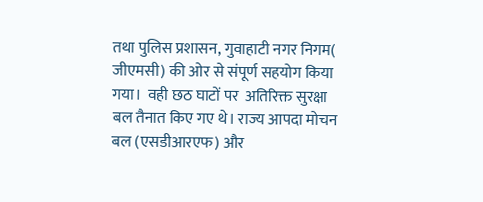तथा पुलिस प्रशासन, गुवाहाटी नगर निगम( जीएमसी) की ओर से संपूर्ण सहयोग किया गया।  वही छठ घाटों पर  अतिरिक्त सुरक्षा बल तैनात किए गए थे। राज्य आपदा मोचन बल (एसडीआरएफ) और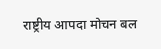राष्ट्रीय आपदा मोचन बल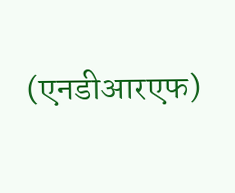(एनडीआरएफ)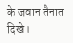के जवान तैनात  दिखे।